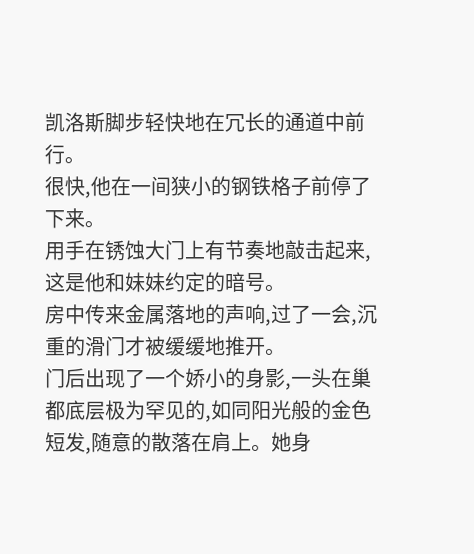凯洛斯脚步轻快地在冗长的通道中前行。
很快,他在一间狭小的钢铁格子前停了下来。
用手在锈蚀大门上有节奏地敲击起来,这是他和妹妹约定的暗号。
房中传来金属落地的声响,过了一会,沉重的滑门才被缓缓地推开。
门后出现了一个娇小的身影,一头在巢都底层极为罕见的,如同阳光般的金色短发,随意的散落在肩上。她身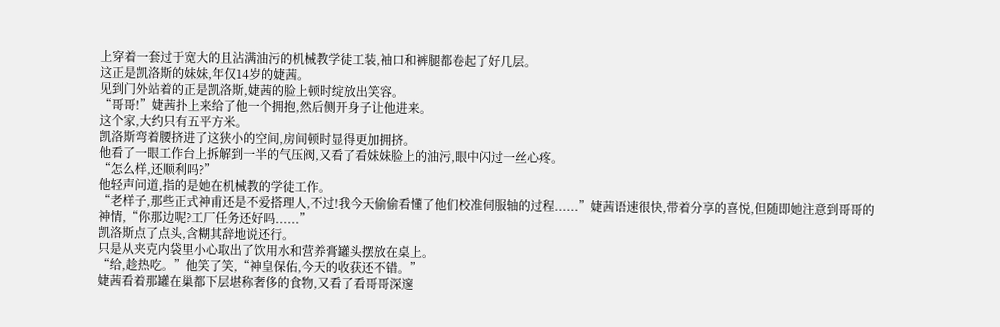上穿着一套过于宽大的且沾满油污的机械教学徒工装,袖口和裤腿都卷起了好几层。
这正是凯洛斯的妹妹,年仅14岁的婕茜。
见到门外站着的正是凯洛斯,婕茜的脸上顿时绽放出笑容。
“哥哥!”婕茜扑上来给了他一个拥抱,然后侧开身子让他进来。
这个家,大约只有五平方米。
凯洛斯弯着腰挤进了这狭小的空间,房间顿时显得更加拥挤。
他看了一眼工作台上拆解到一半的气压阀,又看了看妹妹脸上的油污,眼中闪过一丝心疼。
“怎么样,还顺利吗?”
他轻声问道,指的是她在机械教的学徒工作。
“老样子,那些正式神甫还是不爱搭理人,不过!我今天偷偷看懂了他们校准伺服轴的过程......”婕茜语速很快,带着分享的喜悦,但随即她注意到哥哥的神情,“你那边呢?工厂任务还好吗......”
凯洛斯点了点头,含糊其辞地说还行。
只是从夹克内袋里小心取出了饮用水和营养膏罐头摆放在桌上。
“给,趁热吃。”他笑了笑,“神皇保佑,今天的收获还不错。”
婕茜看着那罐在巢都下层堪称奢侈的食物,又看了看哥哥深邃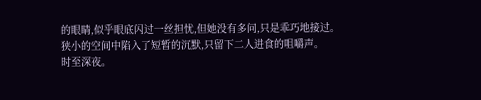的眼睛,似乎眼底闪过一丝担忧,但她没有多问,只是乖巧地接过。
狭小的空间中陷入了短暂的沉默,只留下二人进食的咀嚼声。
时至深夜。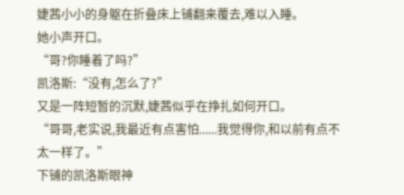婕茜小小的身躯在折叠床上铺翻来覆去,难以入睡。
她小声开口。
“哥?你睡着了吗?”
凯洛斯:“没有,怎么了?”
又是一阵短暂的沉默,婕茜似乎在挣扎如何开口。
“哥哥,老实说,我最近有点害怕......我觉得你,和以前有点不太一样了。”
下铺的凯洛斯眼神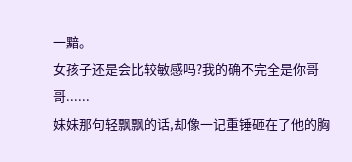一黯。
女孩子还是会比较敏感吗?我的确不完全是你哥哥......
妹妹那句轻飘飘的话,却像一记重锤砸在了他的胸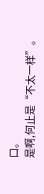口。
是啊,何止是“不太一样”。